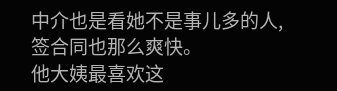中介也是看她不是事儿多的人,签合同也那么爽快。
他大姨最喜欢这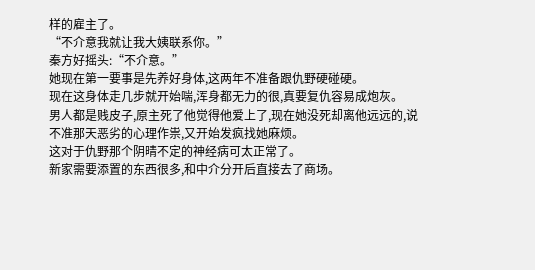样的雇主了。
“不介意我就让我大姨联系你。”
秦方好摇头:“不介意。”
她现在第一要事是先养好身体,这两年不准备跟仇野硬碰硬。
现在这身体走几步就开始喘,浑身都无力的很,真要复仇容易成炮灰。
男人都是贱皮子,原主死了他觉得他爱上了,现在她没死却离他远远的,说不准那天恶劣的心理作祟,又开始发疯找她麻烦。
这对于仇野那个阴晴不定的神经病可太正常了。
新家需要添置的东西很多,和中介分开后直接去了商场。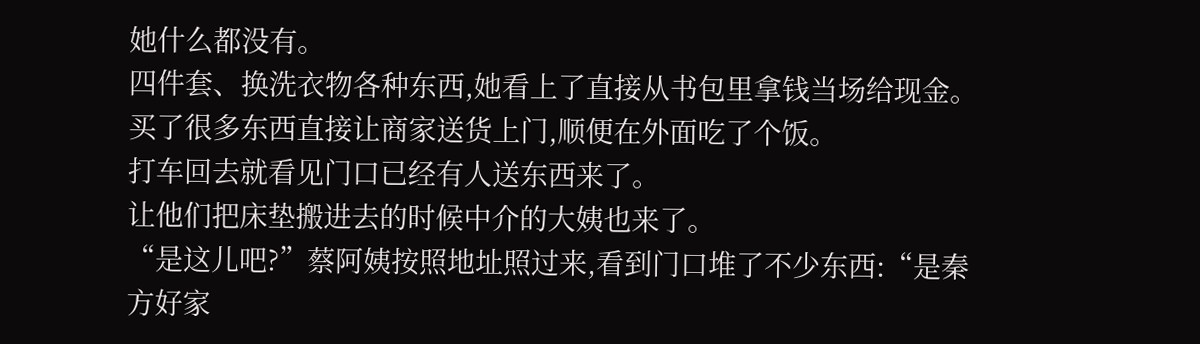她什么都没有。
四件套、换洗衣物各种东西,她看上了直接从书包里拿钱当场给现金。
买了很多东西直接让商家送货上门,顺便在外面吃了个饭。
打车回去就看见门口已经有人送东西来了。
让他们把床垫搬进去的时候中介的大姨也来了。
“是这儿吧?”蔡阿姨按照地址照过来,看到门口堆了不少东西:“是秦方好家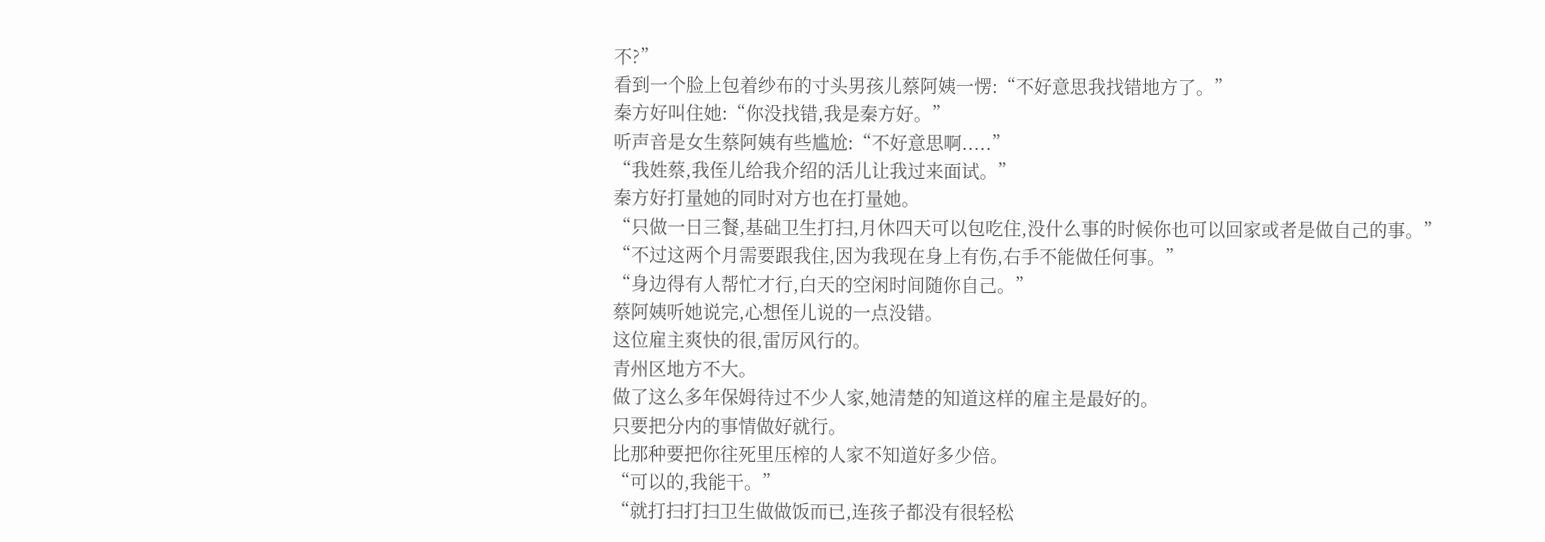不?”
看到一个脸上包着纱布的寸头男孩儿蔡阿姨一愣:“不好意思我找错地方了。”
秦方好叫住她:“你没找错,我是秦方好。”
听声音是女生蔡阿姨有些尴尬:“不好意思啊.....”
“我姓蔡,我侄儿给我介绍的活儿让我过来面试。”
秦方好打量她的同时对方也在打量她。
“只做一日三餐,基础卫生打扫,月休四天可以包吃住,没什么事的时候你也可以回家或者是做自己的事。”
“不过这两个月需要跟我住,因为我现在身上有伤,右手不能做任何事。”
“身边得有人帮忙才行,白天的空闲时间随你自己。”
蔡阿姨听她说完,心想侄儿说的一点没错。
这位雇主爽快的很,雷厉风行的。
青州区地方不大。
做了这么多年保姆待过不少人家,她清楚的知道这样的雇主是最好的。
只要把分内的事情做好就行。
比那种要把你往死里压榨的人家不知道好多少倍。
“可以的,我能干。”
“就打扫打扫卫生做做饭而已,连孩子都没有很轻松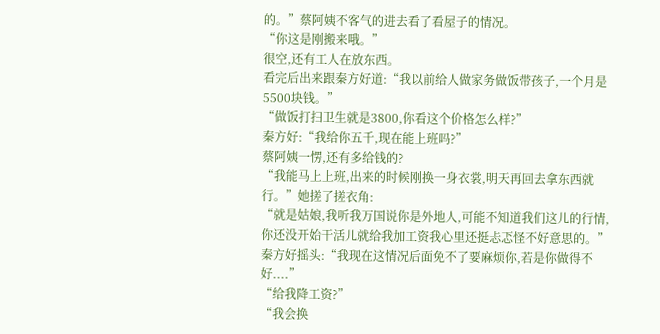的。”蔡阿姨不客气的进去看了看屋子的情况。
“你这是刚搬来哦。”
很空,还有工人在放东西。
看完后出来跟秦方好道:“我以前给人做家务做饭带孩子,一个月是5500块钱。”
“做饭打扫卫生就是3800,你看这个价格怎么样?”
秦方好:“我给你五千,现在能上班吗?”
蔡阿姨一愣,还有多给钱的?
“我能马上上班,出来的时候刚换一身衣裳,明天再回去拿东西就行。”她搓了搓衣角:
“就是姑娘,我听我万国说你是外地人,可能不知道我们这儿的行情,你还没开始干活儿就给我加工资我心里还挺忐忑怪不好意思的。”
秦方好摇头:“我现在这情况后面免不了要麻烦你,若是你做得不好....”
“给我降工资?”
“我会换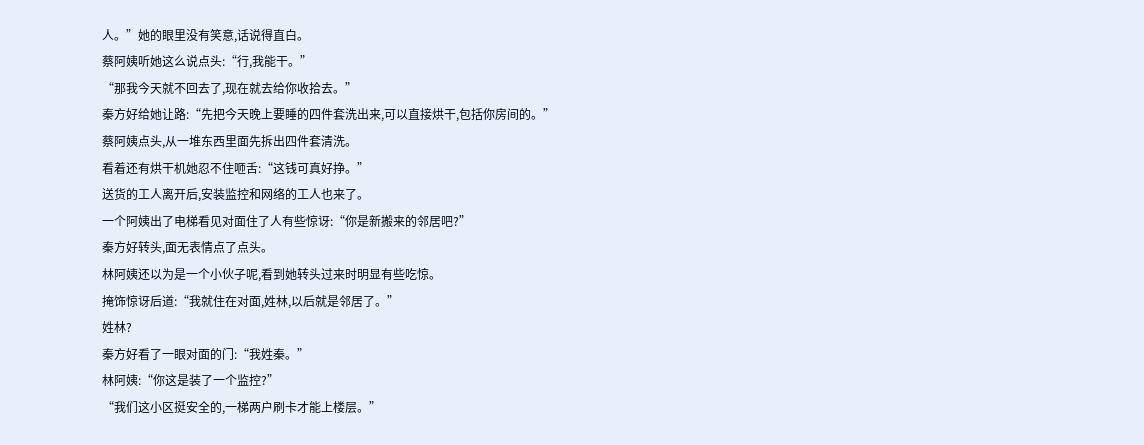人。”她的眼里没有笑意,话说得直白。
蔡阿姨听她这么说点头:“行,我能干。”
“那我今天就不回去了,现在就去给你收拾去。”
秦方好给她让路:“先把今天晚上要睡的四件套洗出来,可以直接烘干,包括你房间的。”
蔡阿姨点头,从一堆东西里面先拆出四件套清洗。
看着还有烘干机她忍不住咂舌:“这钱可真好挣。”
送货的工人离开后,安装监控和网络的工人也来了。
一个阿姨出了电梯看见对面住了人有些惊讶:“你是新搬来的邻居吧?”
秦方好转头,面无表情点了点头。
林阿姨还以为是一个小伙子呢,看到她转头过来时明显有些吃惊。
掩饰惊讶后道:“我就住在对面,姓林,以后就是邻居了。”
姓林?
秦方好看了一眼对面的门:“我姓秦。”
林阿姨:“你这是装了一个监控?”
“我们这小区挺安全的,一梯两户刷卡才能上楼层。”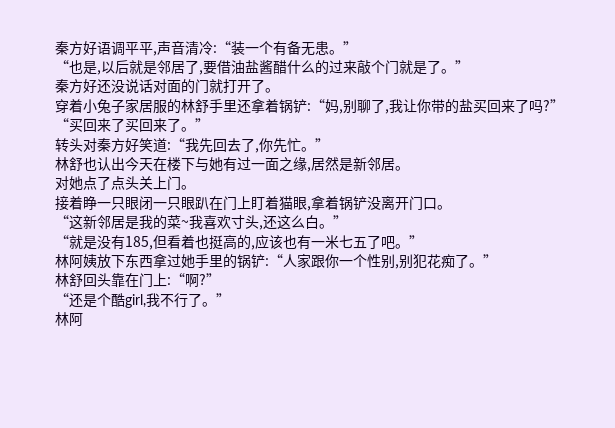秦方好语调平平,声音清冷:“装一个有备无患。”
“也是,以后就是邻居了,要借油盐酱醋什么的过来敲个门就是了。”
秦方好还没说话对面的门就打开了。
穿着小兔子家居服的林舒手里还拿着锅铲:“妈,别聊了,我让你带的盐买回来了吗?”
“买回来了买回来了。”
转头对秦方好笑道:“我先回去了,你先忙。”
林舒也认出今天在楼下与她有过一面之缘,居然是新邻居。
对她点了点头关上门。
接着睁一只眼闭一只眼趴在门上盯着猫眼,拿着锅铲没离开门口。
“这新邻居是我的菜~我喜欢寸头,还这么白。”
“就是没有185,但看着也挺高的,应该也有一米七五了吧。”
林阿姨放下东西拿过她手里的锅铲:“人家跟你一个性别,别犯花痴了。”
林舒回头靠在门上:“啊?”
“还是个酷girl,我不行了。”
林阿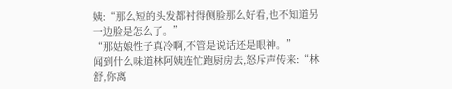姨:“那么短的头发都衬得侧脸那么好看,也不知道另一边脸是怎么了。”
“那姑娘性子真冷啊,不管是说话还是眼神。”
闻到什么味道林阿姨连忙跑厨房去,怒斥声传来:“林舒,你离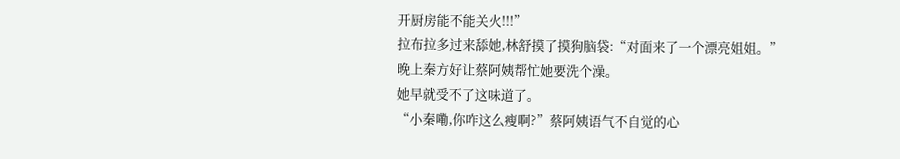开厨房能不能关火!!!”
拉布拉多过来舔她,林舒摸了摸狗脑袋:“对面来了一个漂亮姐姐。”
晚上秦方好让蔡阿姨帮忙她要洗个澡。
她早就受不了这味道了。
“小秦嘞,你咋这么瘦啊?”蔡阿姨语气不自觉的心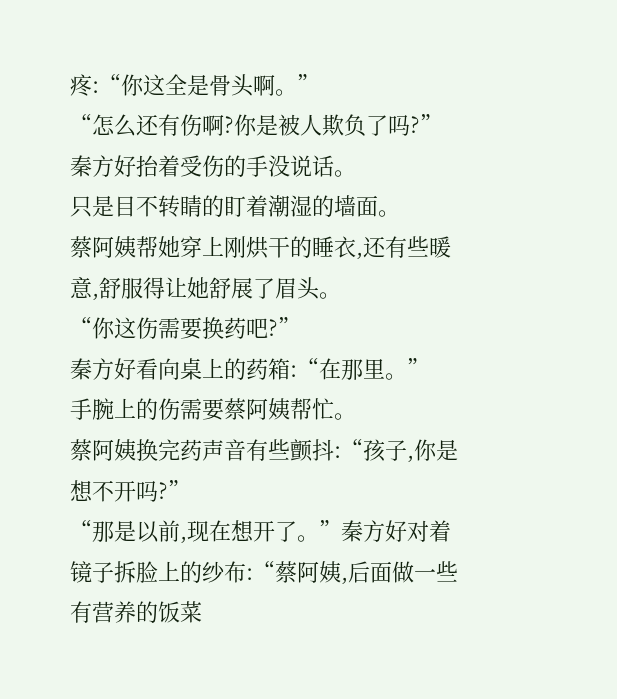疼:“你这全是骨头啊。”
“怎么还有伤啊?你是被人欺负了吗?”
秦方好抬着受伤的手没说话。
只是目不转睛的盯着潮湿的墙面。
蔡阿姨帮她穿上刚烘干的睡衣,还有些暖意,舒服得让她舒展了眉头。
“你这伤需要换药吧?”
秦方好看向桌上的药箱:“在那里。”
手腕上的伤需要蔡阿姨帮忙。
蔡阿姨换完药声音有些颤抖:“孩子,你是想不开吗?”
“那是以前,现在想开了。”秦方好对着镜子拆脸上的纱布:“蔡阿姨,后面做一些有营养的饭菜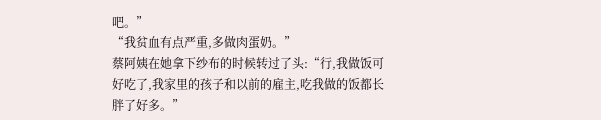吧。”
“我贫血有点严重,多做肉蛋奶。”
蔡阿姨在她拿下纱布的时候转过了头:“行,我做饭可好吃了,我家里的孩子和以前的雇主,吃我做的饭都长胖了好多。”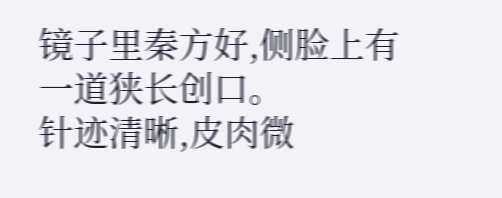镜子里秦方好,侧脸上有一道狭长创口。
针迹清晰,皮肉微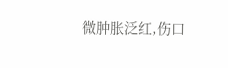微肿胀泛红,伤口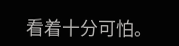看着十分可怕。